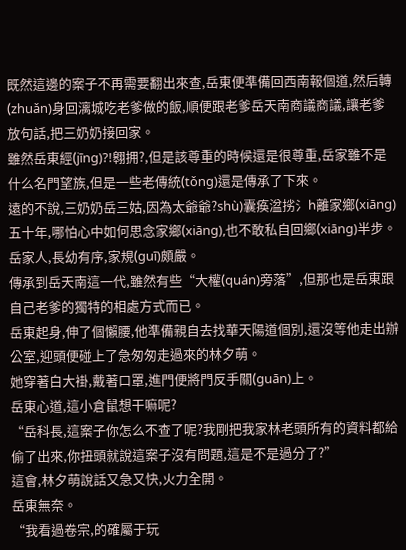既然這邊的案子不再需要翻出來查,岳東便準備回西南報個道,然后轉(zhuǎn)身回漓城吃老爹做的飯,順便跟老爹岳天南商議商議,讓老爹放句話,把三奶奶接回家。
雖然岳東經(jīng)?!翱拥?,但是該尊重的時候還是很尊重,岳家雖不是什么名門望族,但是一些老傳統(tǒng)還是傳承了下來。
遠的不說,三奶奶岳三姑,因為太爺爺?shù)囊痪湓挘氵h離家鄉(xiāng)五十年,哪怕心中如何思念家鄉(xiāng),也不敢私自回鄉(xiāng)半步。
岳家人,長幼有序,家規(guī)頗嚴。
傳承到岳天南這一代,雖然有些“大權(quán)旁落”,但那也是岳東跟自己老爹的獨特的相處方式而已。
岳東起身,伸了個懶腰,他準備親自去找華天陽道個別,還沒等他走出辦公室,迎頭便碰上了急匆匆走過來的林夕萌。
她穿著白大褂,戴著口罩,進門便將門反手關(guān)上。
岳東心道,這小倉鼠想干嘛呢?
“岳科長,這案子你怎么不查了呢?我剛把我家林老頭所有的資料都給偷了出來,你扭頭就說這案子沒有問題,這是不是過分了?”
這會,林夕萌說話又急又快,火力全開。
岳東無奈。
“我看過卷宗,的確屬于玩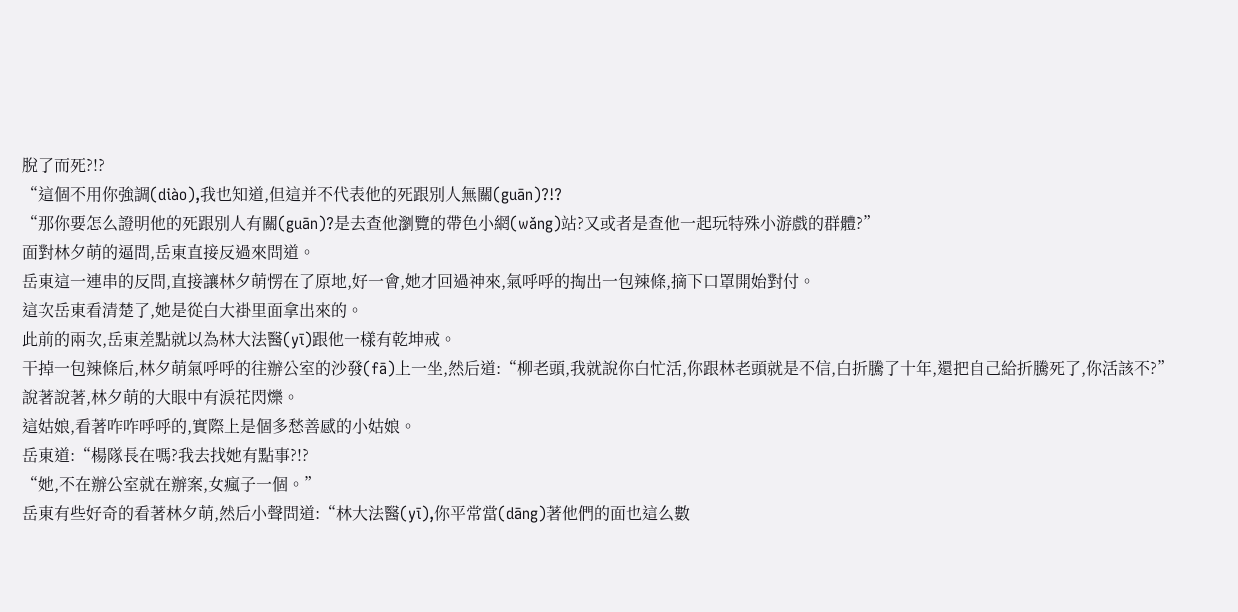脫了而死?!?
“這個不用你強調(diào),我也知道,但這并不代表他的死跟別人無關(guān)?!?
“那你要怎么證明他的死跟別人有關(guān)?是去查他瀏覽的帶色小網(wǎng)站?又或者是查他一起玩特殊小游戲的群體?”
面對林夕萌的逼問,岳東直接反過來問道。
岳東這一連串的反問,直接讓林夕萌愣在了原地,好一會,她才回過神來,氣呼呼的掏出一包辣條,摘下口罩開始對付。
這次岳東看清楚了,她是從白大褂里面拿出來的。
此前的兩次,岳東差點就以為林大法醫(yī)跟他一樣有乾坤戒。
干掉一包辣條后,林夕萌氣呼呼的往辦公室的沙發(fā)上一坐,然后道:“柳老頭,我就說你白忙活,你跟林老頭就是不信,白折騰了十年,還把自己給折騰死了,你活該不?”
說著說著,林夕萌的大眼中有淚花閃爍。
這姑娘,看著咋咋呼呼的,實際上是個多愁善感的小姑娘。
岳東道:“楊隊長在嗎?我去找她有點事?!?
“她,不在辦公室就在辦案,女瘋子一個。”
岳東有些好奇的看著林夕萌,然后小聲問道:“林大法醫(yī),你平常當(dāng)著他們的面也這么數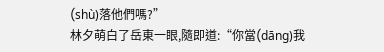(shù)落他們嗎?”
林夕萌白了岳東一眼,隨即道:“你當(dāng)我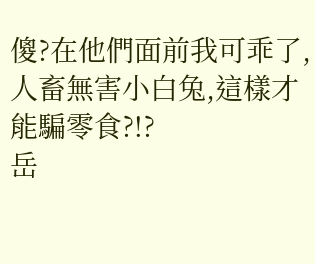傻?在他們面前我可乖了,人畜無害小白兔,這樣才能騙零食?!?
岳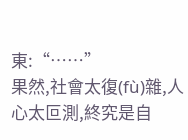東:“……”
果然,社會太復(fù)雜,人心太叵測,終究是自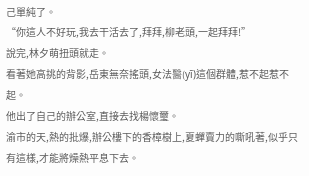己單純了。
“你這人不好玩,我去干活去了,拜拜,柳老頭,一起拜拜!”
說完,林夕萌扭頭就走。
看著她高挑的背影,岳東無奈搖頭,女法醫(yī)這個群體,惹不起惹不起。
他出了自己的辦公室,直接去找楊懷璽。
渝市的天,熱的批爆,辦公樓下的香樟樹上,夏蟬賣力的嘶吼著,似乎只有這樣,才能將燥熱平息下去。